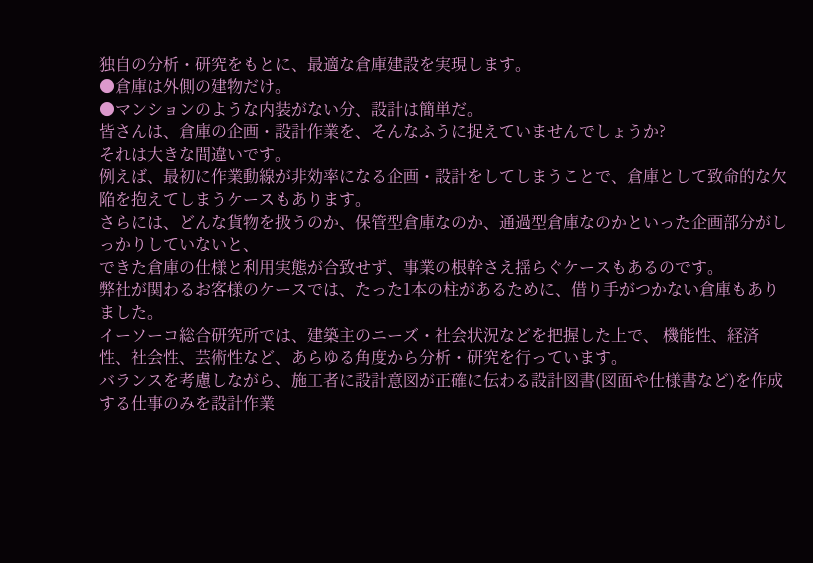独自の分析・研究をもとに、最適な倉庫建設を実現します。
●倉庫は外側の建物だけ。
●マンションのような内装がない分、設計は簡単だ。
皆さんは、倉庫の企画・設計作業を、そんなふうに捉えていませんでしょうか?
それは大きな間違いです。
例えば、最初に作業動線が非効率になる企画・設計をしてしまうことで、倉庫として致命的な欠陥を抱えてしまうケースもあります。
さらには、どんな貨物を扱うのか、保管型倉庫なのか、通過型倉庫なのかといった企画部分がしっかりしていないと、
できた倉庫の仕様と利用実態が合致せず、事業の根幹さえ揺らぐケースもあるのです。
弊社が関わるお客様のケースでは、たった1本の柱があるために、借り手がつかない倉庫もありました。
イーソーコ総合研究所では、建築主のニーズ・社会状況などを把握した上で、 機能性、経済性、社会性、芸術性など、あらゆる角度から分析・研究を行っています。
バランスを考慮しながら、施工者に設計意図が正確に伝わる設計図書(図面や仕様書など)を作成する仕事のみを設計作業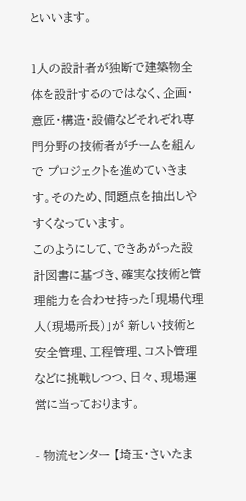といいます。

1人の設計者が独断で建築物全体を設計するのではなく、企画・意匠・構造・設備などそれぞれ専門分野の技術者がチームを組んで プロジェクトを進めていきます。そのため、問題点を抽出しやすくなっています。
このようにして、できあがった設計図書に基づき、確実な技術と管理能力を合わせ持った「現場代理人(現場所長)」が 新しい技術と安全管理、工程管理、コスト管理などに挑戦しつつ、日々、現場運営に当っております。

- 物流センター 【埼玉・さいたま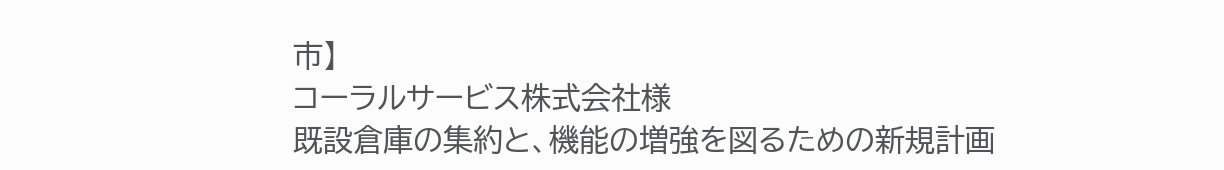市】
コーラルサービス株式会社様
既設倉庫の集約と、機能の増強を図るための新規計画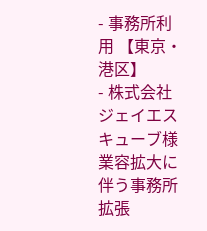- 事務所利用 【東京・港区】
- 株式会社ジェイエスキューブ様
業容拡大に伴う事務所拡張